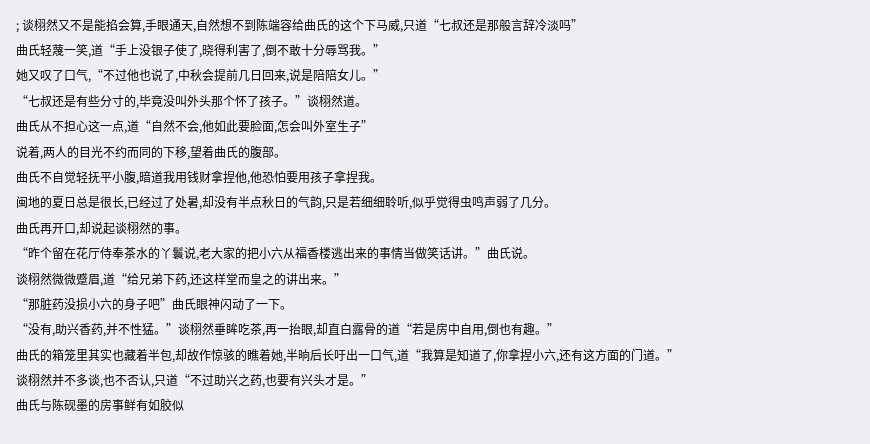; 谈栩然又不是能掐会算,手眼通天,自然想不到陈端容给曲氏的这个下马威,只道“七叔还是那般言辞冷淡吗”
曲氏轻蔑一笑,道“手上没银子使了,晓得利害了,倒不敢十分辱骂我。”
她又叹了口气,“不过他也说了,中秋会提前几日回来,说是陪陪女儿。”
“七叔还是有些分寸的,毕竟没叫外头那个怀了孩子。”谈栩然道。
曲氏从不担心这一点,道“自然不会,他如此要脸面,怎会叫外室生子”
说着,两人的目光不约而同的下移,望着曲氏的腹部。
曲氏不自觉轻抚平小腹,暗道我用钱财拿捏他,他恐怕要用孩子拿捏我。
闽地的夏日总是很长,已经过了处暑,却没有半点秋日的气韵,只是若细细聆听,似乎觉得虫鸣声弱了几分。
曲氏再开口,却说起谈栩然的事。
“昨个留在花厅侍奉茶水的丫鬟说,老大家的把小六从福香楼逃出来的事情当做笑话讲。”曲氏说。
谈栩然微微蹙眉,道“给兄弟下药,还这样堂而皇之的讲出来。”
“那脏药没损小六的身子吧”曲氏眼神闪动了一下。
“没有,助兴香药,并不性猛。”谈栩然垂眸吃茶,再一抬眼,却直白露骨的道“若是房中自用,倒也有趣。”
曲氏的箱笼里其实也藏着半包,却故作惊骇的瞧着她,半晌后长吁出一口气,道“我算是知道了,你拿捏小六,还有这方面的门道。”
谈栩然并不多谈,也不否认,只道“不过助兴之药,也要有兴头才是。”
曲氏与陈砚墨的房事鲜有如胶似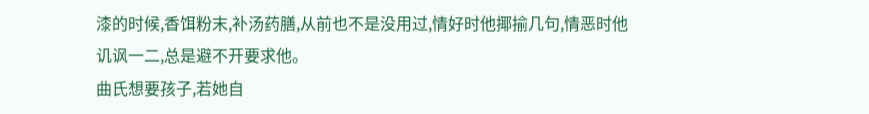漆的时候,香饵粉末,补汤药膳,从前也不是没用过,情好时他揶揄几句,情恶时他讥讽一二,总是避不开要求他。
曲氏想要孩子,若她自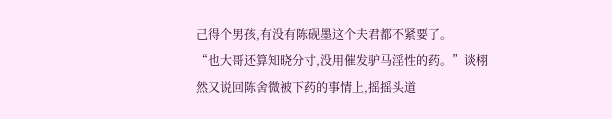己得个男孩,有没有陈砚墨这个夫君都不紧要了。
“也大哥还算知晓分寸,没用催发驴马淫性的药。”谈栩然又说回陈舍微被下药的事情上,摇摇头道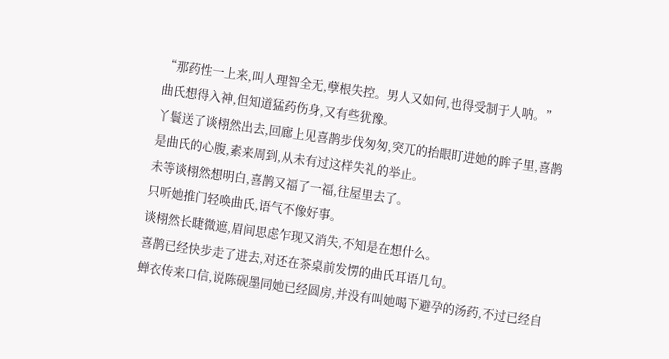“那药性一上来,叫人理智全无,孽根失控。男人又如何,也得受制于人呐。”
曲氏想得入神,但知道猛药伤身,又有些犹豫。
丫鬟送了谈栩然出去,回廊上见喜鹊步伐匆匆,突兀的抬眼盯进她的眸子里,喜鹊是曲氏的心腹,素来周到,从未有过这样失礼的举止。
未等谈栩然想明白,喜鹊又福了一福,往屋里去了。
只听她推门轻唤曲氏,语气不像好事。
谈栩然长睫微遮,眉间思虑乍现又消失,不知是在想什么。
喜鹊已经快步走了进去,对还在茶桌前发愣的曲氏耳语几句。
蝉衣传来口信,说陈砚墨同她已经圆房,并没有叫她喝下避孕的汤药,不过已经自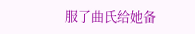服了曲氏给她备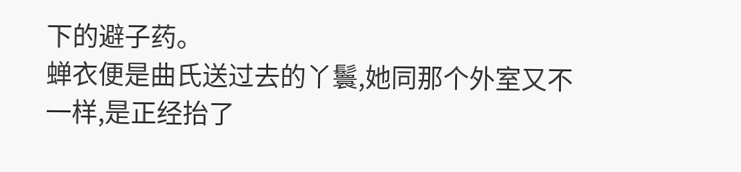下的避子药。
蝉衣便是曲氏送过去的丫鬟,她同那个外室又不一样,是正经抬了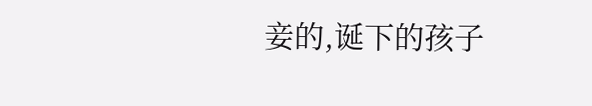妾的,诞下的孩子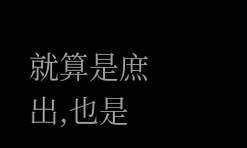就算是庶出,也是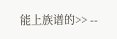能上族谱的>> --